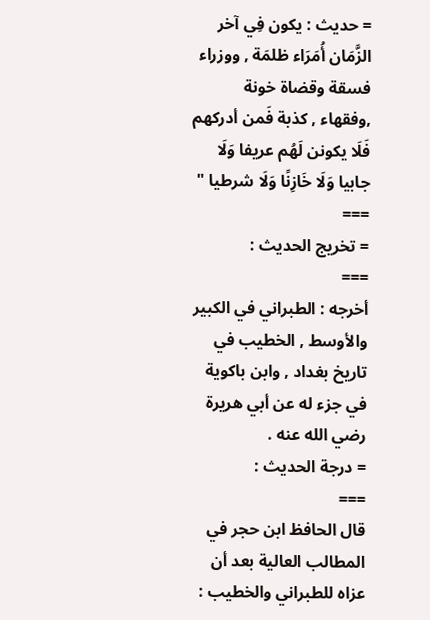= حديث : يكون فِي آخر الزَّمَان أُمَرَاء ظلمَة , ووزراء فسقة وقضاة خونة ,وفقهاء , كذبة فَمن أدركهم فَلَا يكونن لَهُم عريفا وَلَا جابيا وَلَا خَازِنًا وَلَا شرطيا "
===
= تخريج الحديث :
===
أخرجه : الطبراني في الكبير والأوسط , الخطيب في تاريخ بغداد , وابن باكوية في جزء له عن أبي هريرة رضي الله عنه .
= درجة الحديث :
===
قال الحافظ ابن حجر في المطالب العالية بعد أن عزاه للطبراني والخطيب :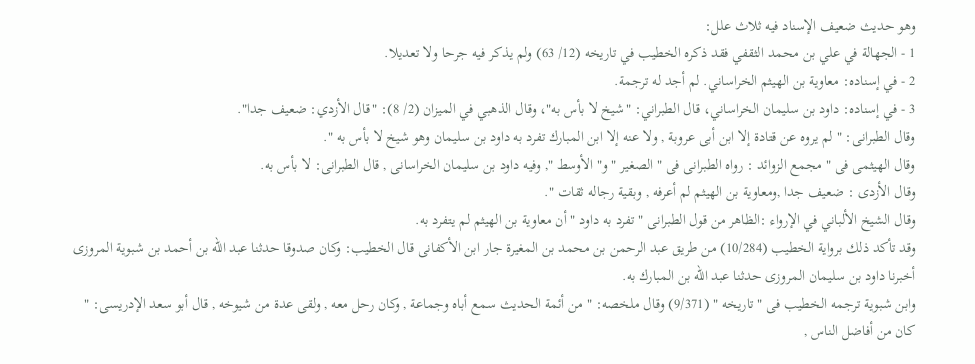وهو حديث ضعيف الإسناد فيه ثلاث علل:
1 - الجهالة في علي بن محمد الثقفي فقد ذكره الخطيب في تاريخه (12/ 63) ولم يذكر فيه جرحا ولا تعديلا.
2 - في إسناده: معاوية بن الهيثم الخراساني. لم أجد له ترجمة.
3 - في إسناده: داود بن سليمان الخراساني، قال الطبراني: "شيخ لا بأس به"، وقال الذهبي في الميزان (2/ 8): "قال الأزدي: ضعيف جدا".
وقال الطبرانى: " لم يروه عن قتادة إلا ابن أبى عروبة , ولا عنه إلا ابن المبارك تفرد به داود بن سليمان وهو شيخ لا بأس به ".
وقال الهيثمى فى " مجمع الزوائد : رواه الطبرانى فى " الصغير " و" الأوسط ", وفيه داود بن سليمان الخراسانى , قال الطبرانى: لا بأس به.
وقال الأزدى : ضعيف جدا ,ومعاوية بن الهيثم لم أعرفه , وبقية رجاله ثقات ".
وقال الشيخ الألباني في الإرواء :الظاهر من قول الطبرانى " تفرد به داود " أن معاوية بن الهيثم لم يتفرد به.
وقد تأكد ذلك برواية الخطيب (10/284) من طريق عبد الرحمن بن محمد بن المغيرة جار ابن الأكفانى قال الخطيب: وكان صدوقا حدثنا عبد الله بن أحمد بن شبوية المروزى أخبرنا داود بن سليمان المروزى حدثنا عبد الله بن المبارك به.
وابن شبوية ترجمه الخطيب فى " تاريخه " (9/371) وقال ملخصه: " من أئمة الحديث سمع أباه وجماعة , وكان رحل معه , ولقى عدة من شيوخه , قال أبو سعد الإدريسى: " كان من أفاضل الناس ,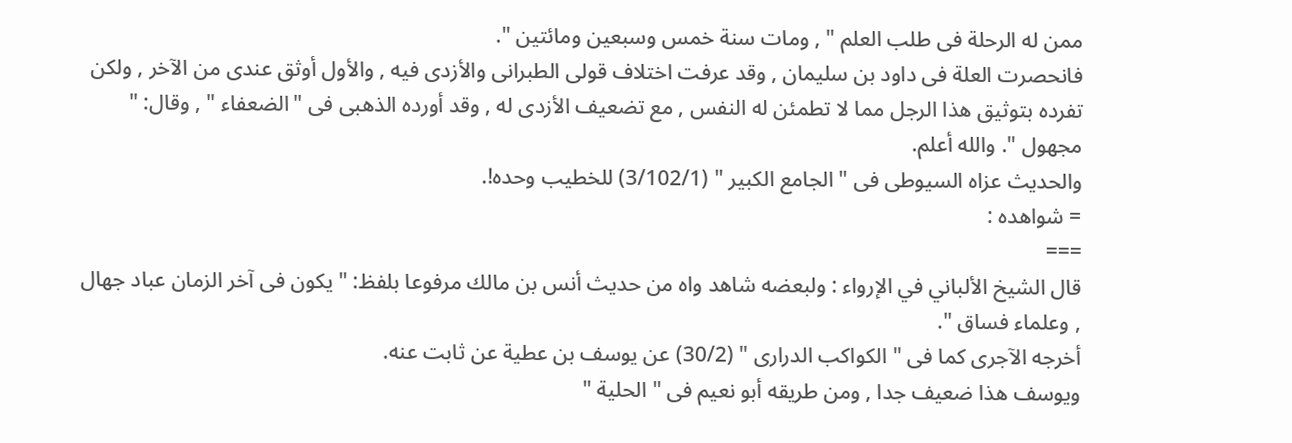ممن له الرحلة فى طلب العلم " , ومات سنة خمس وسبعين ومائتين ".
فانحصرت العلة فى داود بن سليمان , وقد عرفت اختلاف قولى الطبرانى والأزدى فيه , والأول أوثق عندى من الآخر , ولكن تفرده بتوثيق هذا الرجل مما لا تطمئن له النفس , مع تضعيف الأزدى له , وقد أورده الذهبى فى "الضعفاء " , وقال: " مجهول ". والله أعلم.
والحديث عزاه السيوطى فى " الجامع الكبير " (3/102/1) للخطيب وحده!.
= شواهده :
===
قال الشيخ الألباني في الإرواء : ولبعضه شاهد واه من حديث أنس بن مالك مرفوعا بلفظ: " يكون فى آخر الزمان عباد جهال , وعلماء فساق ".
أخرجه الآجرى كما فى " الكواكب الدرارى " (30/2) عن يوسف بن عطية عن ثابت عنه.
ويوسف هذا ضعيف جدا , ومن طريقه أبو نعيم فى " الحلية "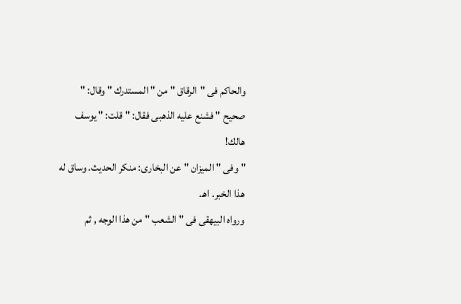والحاكم فى "الرقاق " من " المستدرك " وقال: " صحيح " فشنع عليه الذهبى فقال: " قلت: " يوسف هالك!
" وفى " الميزان " عن البخارى: منكر الحديث. وساق له هذا الخبر. اهـ.
ورواه البيهقى فى " الشعب " من هذا الوجه , ثم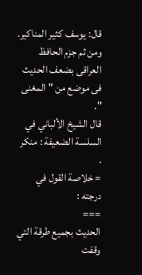قال: يوسف كثير المناكير.
ومن ثم جزم الحافظ العراقى بضعف الحديث فى موضع من " المغنى ".
قال الشيخ الألباني في السلسة الضعيفة : منكر .
= خلاصة القول في درجته :
===
الحديث بجميع طرقة التي وقفت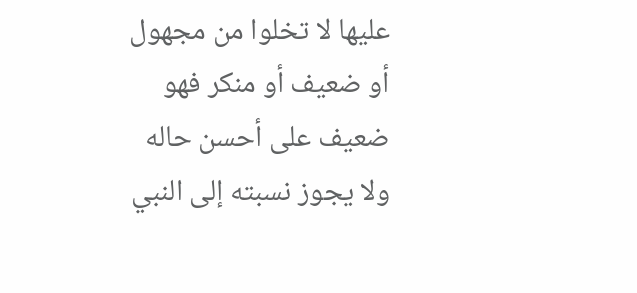عليها لا تخلوا من مجهول أو ضعيف أو منكر فهو ضعيف على أحسن حاله ولا يجوز نسبته إلى النبي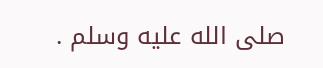صلى الله عليه وسلم .